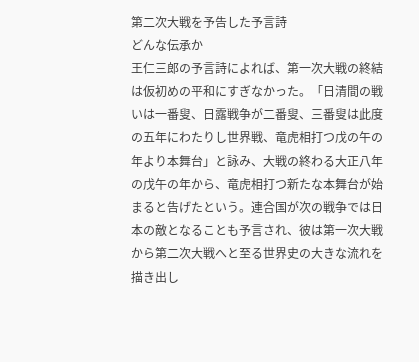第二次大戦を予告した予言詩
どんな伝承か
王仁三郎の予言詩によれば、第一次大戦の終結は仮初めの平和にすぎなかった。「日清間の戦いは一番叟、日露戦争が二番叟、三番叟は此度の五年にわたりし世界戦、竜虎相打つ戊の午の年より本舞台」と詠み、大戦の終わる大正八年の戊午の年から、竜虎相打つ新たな本舞台が始まると告げたという。連合国が次の戦争では日本の敵となることも予言され、彼は第一次大戦から第二次大戦へと至る世界史の大きな流れを描き出し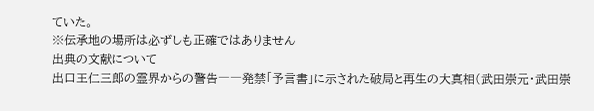ていた。
※伝承地の場所は必ずしも正確ではありません
出典の文献について
出口王仁三郎の霊界からの警告――発禁「予言書」に示された破局と再生の大真相(武田崇元・武田崇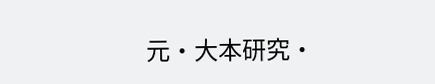元・大本研究・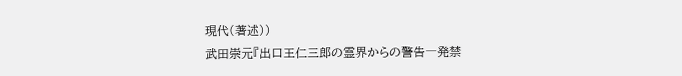現代(著述))
武田崇元『出口王仁三郎の霊界からの警告―発禁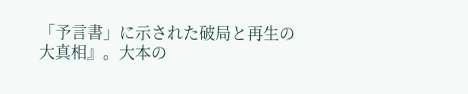「予言書」に示された破局と再生の大真相』。大本の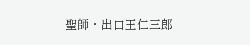聖師・出口王仁三郎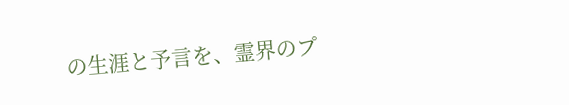の生涯と予言を、霊界のプ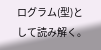ログラム(型)として読み解く。